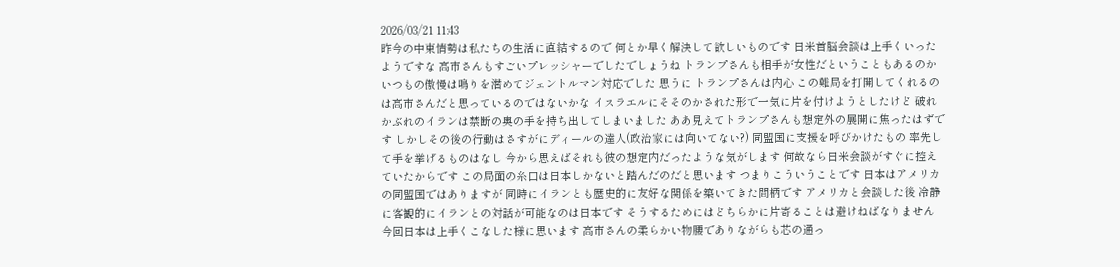2026/03/21 11:43
昨今の中東情勢は私たちの生活に直結するので 何とか早く解決して欲しいものです 日米首脳会談は上手くいったようですな 高市さんもすごいプレッシャーでしたでしょうね トランプさんも相手が女性だということもあるのか いつもの傲慢は鳴りを潜めてジェントルマン対応でした 思うに トランプさんは内心 この難局を打開してくれるのは高市さんだと思っているのではないかな イスラエルにそそのかされた形で一気に片を付けようとしたけど 破れかぶれのイランは禁断の奥の手を持ち出してしまいました ああ見えてトランプさんも想定外の展開に焦ったはずです しかしその後の行動はさすがにディールの達人(政治家には向いてない?) 同盟国に支援を呼びかけたもの 率先して手を挙げるものはなし 今から思えばそれも彼の想定内だったような気がします 何故なら日米会談がすぐに控えていたからです この局面の糸口は日本しかないと踏んだのだと思います つまりこういうことです 日本はアメリカの同盟国ではありますが 同時にイランとも歴史的に友好な関係を築いてきた間柄です アメリカと会談した後 冷静に客観的にイランとの対話が可能なのは日本です そうするためにはどちらかに片寄ることは避けねばなりません 今回日本は上手くこなした様に思います 高市さんの柔らかい物腰でありながらも芯の通っ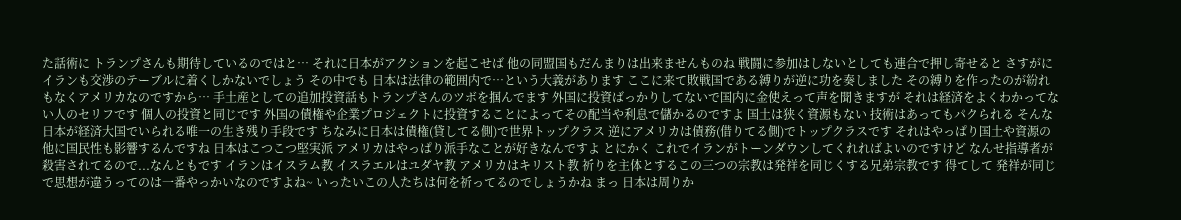た話術に トランプさんも期待しているのではと… それに日本がアクションを起こせば 他の同盟国もだんまりは出来ませんものね 戦闘に参加はしないとしても連合で押し寄せると さすがにイランも交渉のテーブルに着くしかないでしょう その中でも 日本は法律の範囲内で…という大義があります ここに来て敗戦国である縛りが逆に功を奏しました その縛りを作ったのが紛れもなくアメリカなのですから… 手土産としての追加投資話もトランプさんのツボを掴んでます 外国に投資ばっかりしてないで国内に金使えって声を聞きますが それは経済をよくわかってない人のセリフです 個人の投資と同じです 外国の債権や企業プロジェクトに投資することによってその配当や利息で儲かるのですよ 国土は狭く資源もない 技術はあってもパクられる そんな日本が経済大国でいられる唯一の生き残り手段です ちなみに日本は債権(貸してる側)で世界トップクラス 逆にアメリカは債務(借りてる側)でトップクラスです それはやっぱり国土や資源の他に国民性も影響するんですね 日本はこつこつ堅実派 アメリカはやっぱり派手なことが好きなんですよ とにかく これでイランがトーンダウンしてくれればよいのですけど なんせ指導者が殺害されてるので...なんともです イランはイスラム教 イスラエルはユダヤ教 アメリカはキリスト教 祈りを主体とするこの三つの宗教は発祥を同じくする兄弟宗教です 得てして 発祥が同じで思想が違うってのは一番やっかいなのですよね~ いったいこの人たちは何を祈ってるのでしょうかね まっ 日本は周りか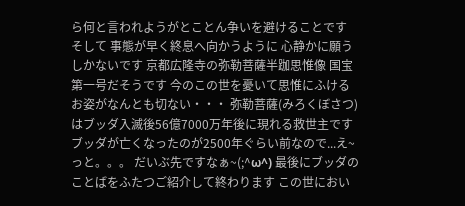ら何と言われようがとことん争いを避けることです そして 事態が早く終息へ向かうように 心静かに願うしかないです 京都広隆寺の弥勒菩薩半跏思惟像 国宝第一号だそうです 今のこの世を憂いて思惟にふけるお姿がなんとも切ない・・・ 弥勒菩薩(みろくぼさつ)はブッダ入滅後56億7000万年後に現れる救世主です ブッダが亡くなったのが2500年ぐらい前なので...え~っと。。。 だいぶ先ですなぁ~(;^ω^) 最後にブッダのことばをふたつご紹介して終わります この世におい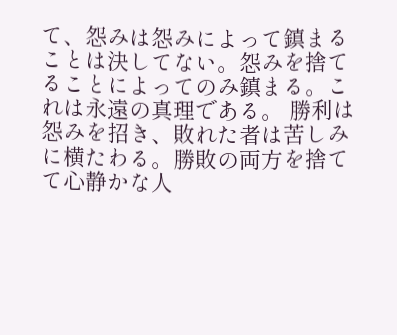て、怨みは怨みによって鎮まることは決してない。怨みを捨てることによってのみ鎮まる。これは永遠の真理である。 勝利は怨みを招き、敗れた者は苦しみに横たわる。勝敗の両方を捨てて心静かな人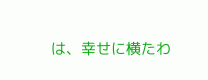は、幸せに横たわ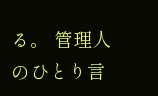る。 管理人のひとり言